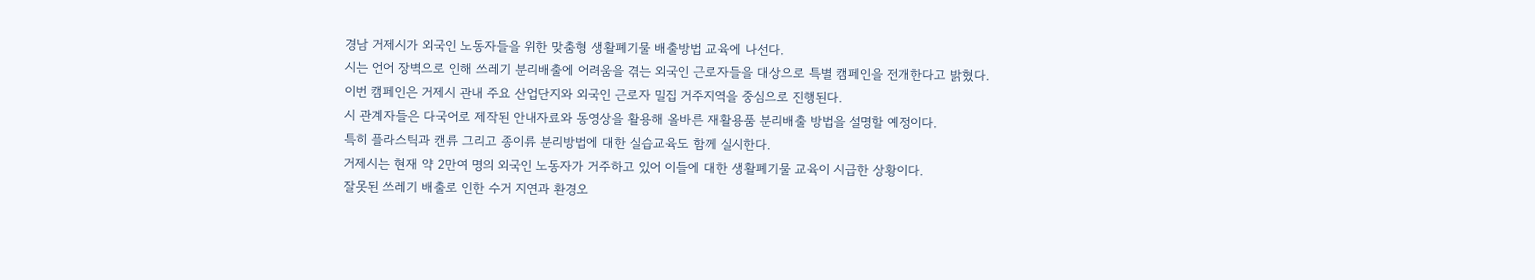경남 거제시가 외국인 노동자들을 위한 맞춤형 생활폐기물 배출방법 교육에 나선다.
시는 언어 장벽으로 인해 쓰레기 분리배출에 어려움을 겪는 외국인 근로자들을 대상으로 특별 캠페인을 전개한다고 밝혔다.
이번 캠페인은 거제시 관내 주요 산업단지와 외국인 근로자 밀집 거주지역을 중심으로 진행된다.
시 관계자들은 다국어로 제작된 안내자료와 동영상을 활용해 올바른 재활용품 분리배출 방법을 설명할 예정이다.
특히 플라스틱과 캔류 그리고 종이류 분리방법에 대한 실습교육도 함께 실시한다.
거제시는 현재 약 2만여 명의 외국인 노동자가 거주하고 있어 이들에 대한 생활폐기물 교육이 시급한 상황이다.
잘못된 쓰레기 배출로 인한 수거 지연과 환경오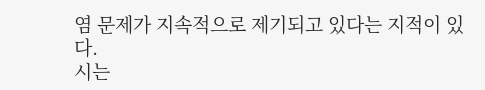염 문제가 지속적으로 제기되고 있다는 지적이 있다.
시는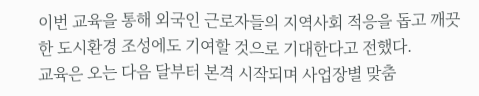이번 교육을 통해 외국인 근로자들의 지역사회 적응을 돕고 깨끗한 도시환경 조성에도 기여할 것으로 기대한다고 전했다.
교육은 오는 다음 달부터 본격 시작되며 사업장별 맞춤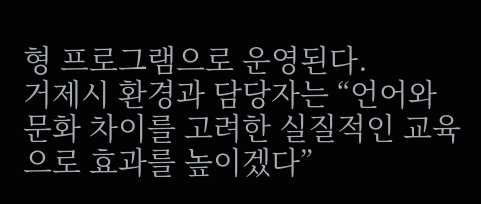형 프로그램으로 운영된다.
거제시 환경과 담당자는 “언어와 문화 차이를 고려한 실질적인 교육으로 효과를 높이겠다”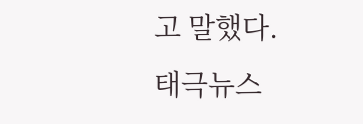고 말했다.
태극뉴스